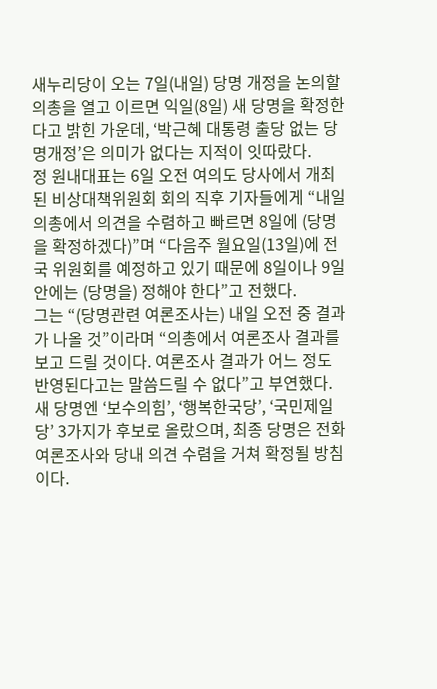새누리당이 오는 7일(내일) 당명 개정을 논의할 의총을 열고 이르면 익일(8일) 새 당명을 확정한다고 밝힌 가운데, ‘박근혜 대통령 출당 없는 당명개정’은 의미가 없다는 지적이 잇따랐다.
정 원내대표는 6일 오전 여의도 당사에서 개최된 비상대책위원회 회의 직후 기자들에게 “내일 의총에서 의견을 수렴하고 빠르면 8일에 (당명을 확정하겠다)”며 “다음주 월요일(13일)에 전국 위원회를 예정하고 있기 때문에 8일이나 9일 안에는 (당명을) 정해야 한다”고 전했다.
그는 “(당명관련 여론조사는) 내일 오전 중 결과가 나올 것”이라며 “의총에서 여론조사 결과를 보고 드릴 것이다. 여론조사 결과가 어느 정도 반영된다고는 말씀드릴 수 없다”고 부연했다.
새 당명엔 ‘보수의힘’, ‘행복한국당’, ‘국민제일당’ 3가지가 후보로 올랐으며, 최종 당명은 전화 여론조사와 당내 의견 수렴을 거쳐 확정될 방침이다.